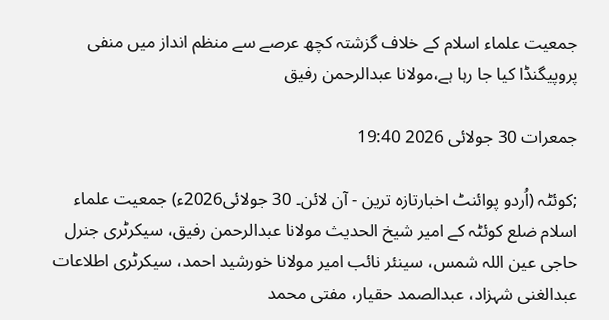جمعیت علماء اسلام کے خلاف گزشتہ کچھ عرصے سے منظم انداز میں منفی پروپیگنڈا کیا جا رہا ہے،مولانا عبدالرحمن رفیق

جمعرات 30 جولائی 2026 19:40

;کوئٹہ (اُردو پوائنٹ اخبارتازہ ترین - آن لائن۔ 30 جولائی2026ء) جمعیت علماء اسلام ضلع کوئٹہ کے امیر شیخ الحدیث مولانا عبدالرحمن رفیق، سیکرٹری جنرل حاجی عین اللہ شمس، سینئر نائب امیر مولانا خورشید احمد، سیکرٹری اطلاعات عبدالغنی شہزاد، عبدالصمد حقیار، مفتی محمد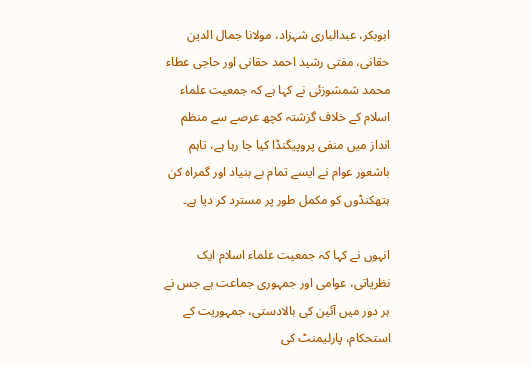ابوبکر، عبدالباری شہزاد، مولانا جمال الدین حقانی، مفتی رشید احمد حقانی اور حاجی عطاء محمد شمشوزئی نے کہا ہے کہ جمعیت علماء اسلام کے خلاف گزشتہ کچھ عرصے سے منظم انداز میں منفی پروپیگنڈا کیا جا رہا ہے، تاہم باشعور عوام نے ایسے تمام بے بنیاد اور گمراہ کن ہتھکنڈوں کو مکمل طور پر مسترد کر دیا ہے۔

انہوں نے کہا کہ جمعیت علماء اسلام ایک نظریاتی، عوامی اور جمہوری جماعت ہے جس نے ہر دور میں آئین کی بالادستی، جمہوریت کے استحکام، پارلیمنٹ کی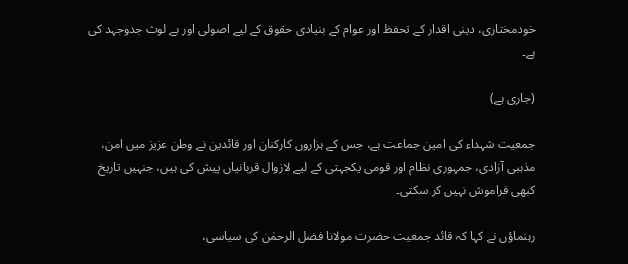خودمختاری، دینی اقدار کے تحفظ اور عوام کے بنیادی حقوق کے لیے اصولی اور بے لوث جدوجہد کی ہے۔

(جاری ہے)

جمعیت شہداء کی امین جماعت ہے، جس کے ہزاروں کارکنان اور قائدین نے وطن عزیز میں امن، مذہبی آزادی، جمہوری نظام اور قومی یکجہتی کے لیے لازوال قربانیاں پیش کی ہیں، جنہیں تاریخ کبھی فراموش نہیں کر سکتی۔

رہنماؤں نے کہا کہ قائد جمعیت حضرت مولانا فضل الرحمٰن کی سیاسی،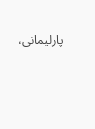پارلیمانی،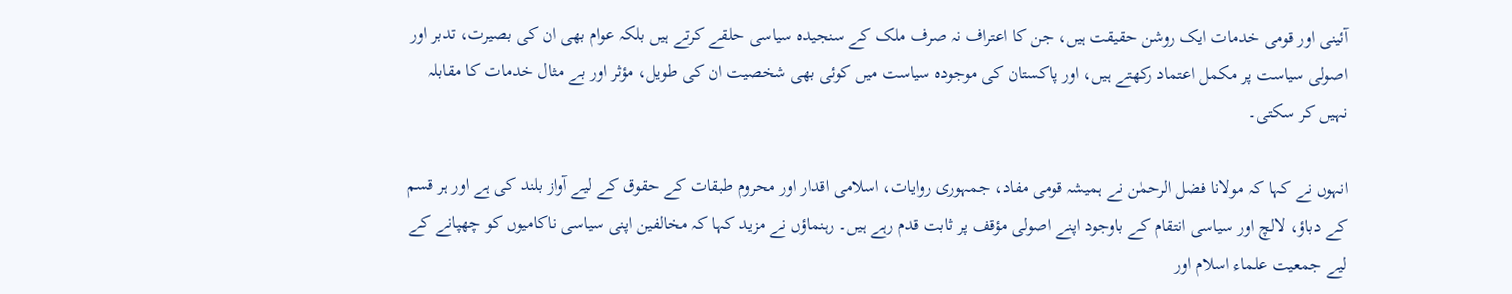آئینی اور قومی خدمات ایک روشن حقیقت ہیں، جن کا اعتراف نہ صرف ملک کے سنجیدہ سیاسی حلقے کرتے ہیں بلکہ عوام بھی ان کی بصیرت، تدبر اور اصولی سیاست پر مکمل اعتماد رکھتے ہیں، اور پاکستان کی موجودہ سیاست میں کوئی بھی شخصیت ان کی طویل، مؤثر اور بے مثال خدمات کا مقابلہ نہیں کر سکتی۔

انہوں نے کہا کہ مولانا فضل الرحمٰن نے ہمیشہ قومی مفاد، جمہوری روایات، اسلامی اقدار اور محروم طبقات کے حقوق کے لیے آواز بلند کی ہے اور ہر قسم کے دباؤ، لالچ اور سیاسی انتقام کے باوجود اپنے اصولی مؤقف پر ثابت قدم رہے ہیں۔ رہنماؤں نے مزید کہا کہ مخالفین اپنی سیاسی ناکامیوں کو چھپانے کے لیے جمعیت علماء اسلام اور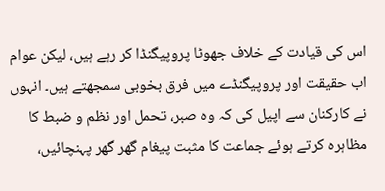اس کی قیادت کے خلاف جھوٹا پروپیگنڈا کر رہے ہیں، لیکن عوام اب حقیقت اور پروپیگنڈے میں فرق بخوبی سمجھتے ہیں۔ انہوں نے کارکنان سے اپیل کی کہ وہ صبر، تحمل اور نظم و ضبط کا مظاہرہ کرتے ہوئے جماعت کا مثبت پیغام گھر گھر پہنچائیں،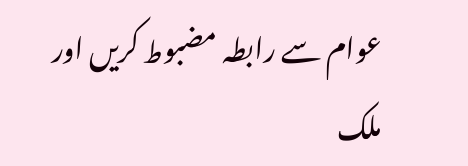عوام سے رابطہ مضبوط کریں اور ملک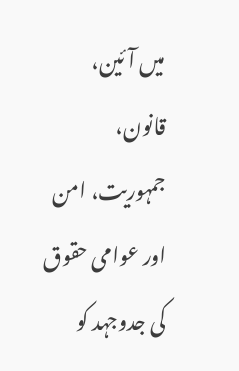میں آئین، قانون، جمہوریت، امن اور عوامی حقوق کی جدوجہد کو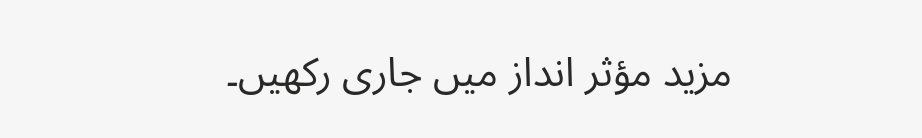مزید مؤثر انداز میں جاری رکھیں۔